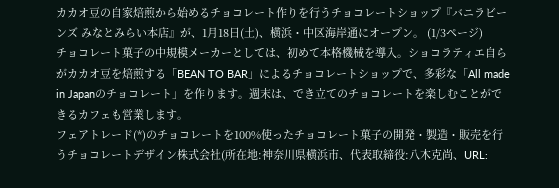カカオ豆の自家焙煎から始めるチョコレート作りを行うチョコレートショップ『バニラビーンズ みなとみらい本店』が、1月18日(土)、横浜・中区海岸通にオープン。 (1/3ページ)
チョコレート菓子の中規模メーカーとしては、初めて本格機械を導入。ショコラティエ自らがカカオ豆を焙煎する「BEAN TO BAR」によるチョコレートショップで、多彩な「All made in Japanのチョコレート」を作ります。週末は、でき立てのチョコレートを楽しむことができるカフェも営業します。
フェアトレード(*)のチョコレートを100%使ったチョコレート菓子の開発・製造・販売を行うチョコレートデザイン株式会社(所在地:神奈川県横浜市、代表取締役:八木克尚、URL: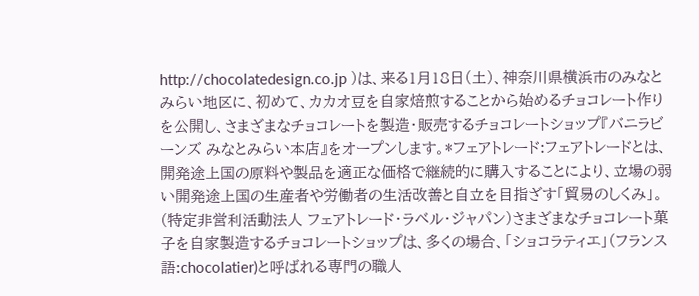http://chocolatedesign.co.jp )は、来る1月18日(土)、神奈川県横浜市のみなとみらい地区に、初めて、カカオ豆を自家焙煎することから始めるチョコレート作りを公開し、さまざまなチョコレートを製造・販売するチョコレートショップ『バニラビーンズ みなとみらい本店』をオープンします。*フェアトレード:フェアトレードとは、開発途上国の原料や製品を適正な価格で継続的に購入することにより、立場の弱い開発途上国の生産者や労働者の生活改善と自立を目指ざす「貿易のしくみ」。(特定非営利活動法人 フェアトレード・ラベル・ジャパン)さまざまなチョコレート菓子を自家製造するチョコレートショップは、多くの場合、「ショコラティエ」(フランス語:chocolatier)と呼ばれる専門の職人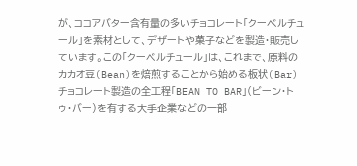が、ココアバター含有量の多いチョコレート「クーベルチュール」を素材として、デザートや菓子などを製造・販売しています。この「クーベルチュール」は、これまで、原料のカカオ豆(Bean)を焙煎することから始める板状(Bar)チョコレート製造の全工程「BEAN TO BAR」(ビーン・トゥ・バー)を有する大手企業などの一部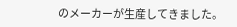のメーカーが生産してきました。